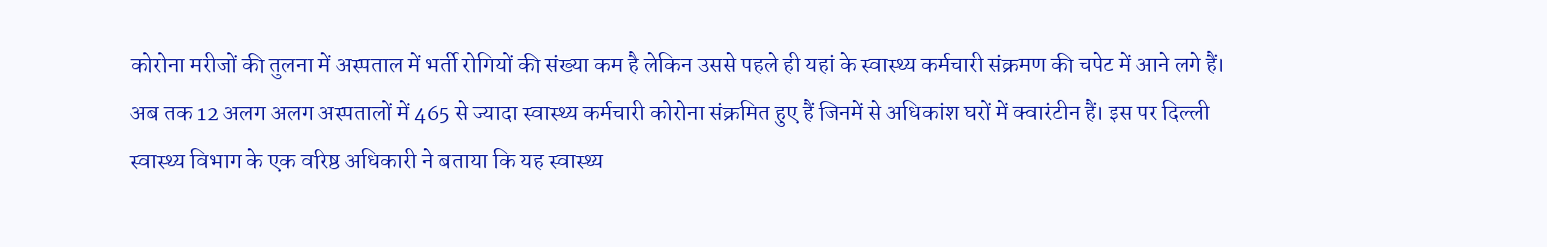कोरोना मरीजों की तुलना में अस्पताल में भर्ती रोगियों की संख्या कम है लेकिन उससे पहले ही यहां के स्वास्थ्य कर्मचारी संक्रमण की चपेट में आने लगे हैं। अब तक 12 अलग अलग अस्पतालों में 465 से ज्यादा स्वास्थ्य कर्मचारी कोरोना संक्रमित हुए हैं जिनमें से अधिकांश घरों में क्वारंटीन हैं। इस पर दिल्ली स्वास्थ्य विभाग के एक वरिष्ठ अधिकारी ने बताया कि यह स्वास्थ्य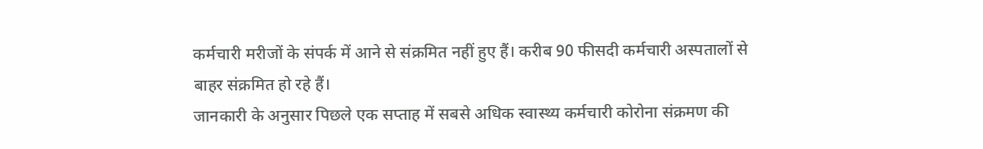कर्मचारी मरीजों के संपर्क में आने से संक्रमित नहीं हुए हैं। करीब 90 फीसदी कर्मचारी अस्पतालों से बाहर संक्रमित हो रहे हैं।
जानकारी के अनुसार पिछले एक सप्ताह में सबसे अधिक स्वास्थ्य कर्मचारी कोरोना संक्रमण की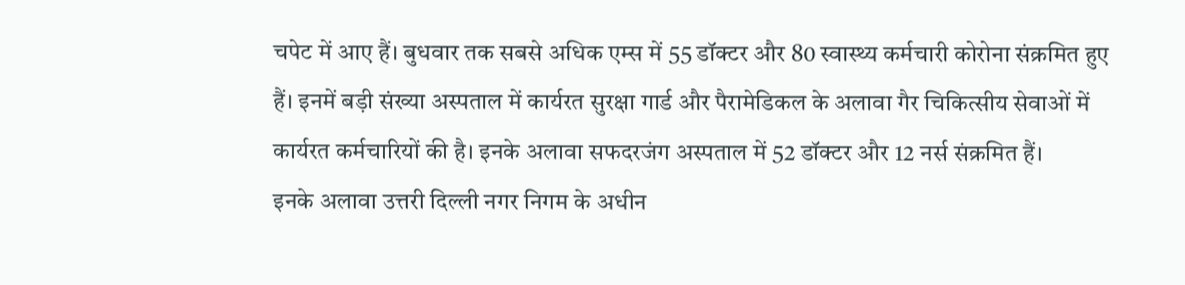चपेट में आए हैं। बुधवार तक सबसे अधिक एम्स में 55 डॉक्टर और 80 स्वास्थ्य कर्मचारी कोरोना संक्रमित हुए हैं। इनमें बड़ी संख्या अस्पताल में कार्यरत सुरक्षा गार्ड और पैरामेडिकल के अलावा गैर चिकित्सीय सेवाओं में कार्यरत कर्मचारियों की है। इनके अलावा सफदरजंग अस्पताल में 52 डॉक्टर और 12 नर्स संक्रमित हैं।
इनके अलावा उत्तरी दिल्ली नगर निगम के अधीन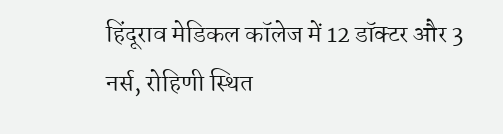हिंदूराव मेडिकल कॉलेज में 12 डॉक्टर और 3 नर्स, रोहिणी स्थित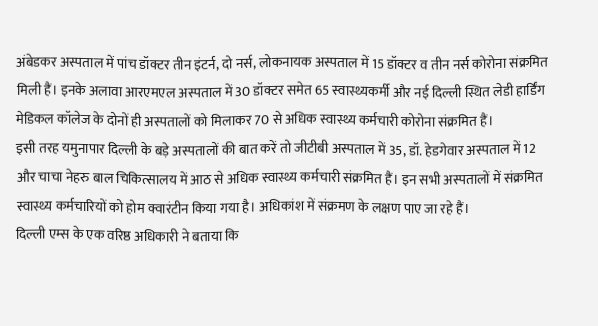अंबेडकर अस्पताल में पांच डॉक्टर तीन इंटर्न, दो नर्स, लोकनायक अस्पताल में 15 डॉक्टर व तीन नर्स कोरोना संक्रमित मिली हैं। इनके अलावा आरएमएल अस्पताल में 30 डॉक्टर समेत 65 स्वास्थ्यकर्मी और नई दिल्ली स्थित लेडी हार्डिंग मेडिकल कॉलेज के दोनों ही अस्पतालों को मिलाकर 70 से अधिक स्वास्थ्य कर्मचारी कोरोना संक्रमित हैं।
इसी तरह यमुनापार दिल्ली के बड़े अस्पतालों की बात करें तो जीटीबी अस्पताल में 35, डॉ. हेडगेवार अस्पताल में 12 और चाचा नेहरु बाल चिकित्सालय में आठ से अधिक स्वास्थ्य कर्मचारी संक्रमित हैं। इन सभी अस्पतालों में संक्रमित स्वास्थ्य कर्मचारियों को होम क्वारंटीन किया गया है। अधिकांश में संक्रमण के लक्षण पाए जा रहे हैं।
दिल्ली एम्स के एक वरिष्ठ अधिकारी ने बताया कि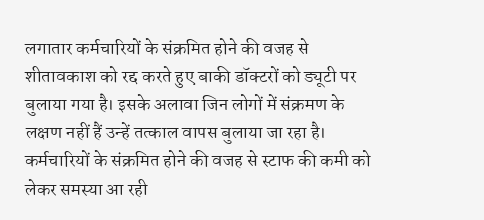लगातार कर्मचारियों के संक्रमित होने की वजह से शीतावकाश को रद्द करते हुए बाकी डॉक्टरों को ड्यूटी पर बुलाया गया है। इसके अलावा जिन लोगों में संक्रमण के लक्षण नहीं हैं उन्हें तत्काल वापस बुलाया जा रहा है। कर्मचारियों के संक्रमित होने की वजह से स्टाफ की कमी को लेकर समस्या आ रही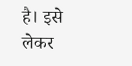है। इसे लेकर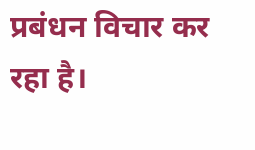प्रबंधन विचार कर रहा है।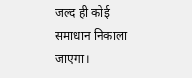जल्द ही कोई समाधान निकाला जाएगा।